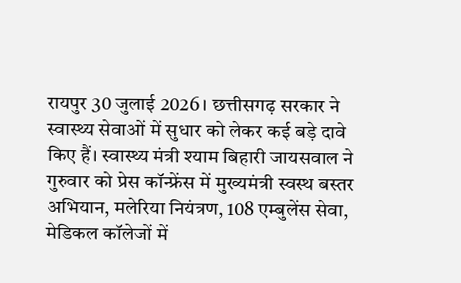रायपुर 30 जुलाई 2026। छत्तीसगढ़ सरकार ने स्वास्थ्य सेवाओं में सुधार को लेकर कई बड़े दावे किए हैं। स्वास्थ्य मंत्री श्याम बिहारी जायसवाल ने गुरुवार को प्रेस कॉन्फ्रेंस में मुख्यमंत्री स्वस्थ बस्तर अभियान, मलेरिया नियंत्रण, 108 एम्बुलेंस सेवा, मेडिकल कॉलेजों में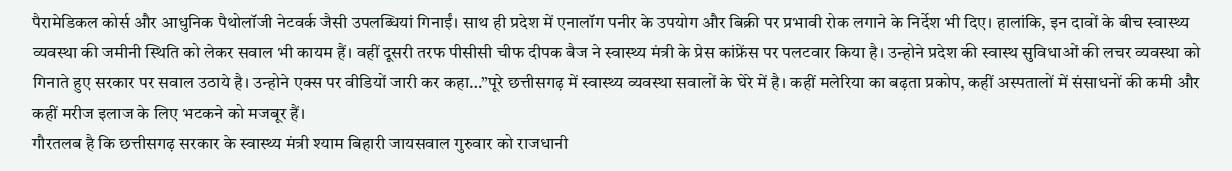पैरामेडिकल कोर्स और आधुनिक पैथोलॉजी नेटवर्क जैसी उपलब्धियां गिनाईं। साथ ही प्रदेश में एनालॉग पनीर के उपयोग और बिक्री पर प्रभावी रोक लगाने के निर्देश भी दिए। हालांकि, इन दावों के बीच स्वास्थ्य व्यवस्था की जमीनी स्थिति को लेकर सवाल भी कायम हैं। वहीं दूसरी तरफ पीसीसी चीफ दीपक बैज ने स्वास्थ्य मंत्री के प्रेस कांफ्रेंस पर पलटवार किया है। उन्होने प्रदेश की स्वास्थ सुविधाओं की लचर व्यवस्था को गिनाते हुए सरकार पर सवाल उठाये है। उन्होने एक्स पर वीडियों जारी कर कहा…”पूरे छत्तीसगढ़ में स्वास्थ्य व्यवस्था सवालों के घेरे में है। कहीं मलेरिया का बढ़ता प्रकोप, कहीं अस्पतालों में संसाधनों की कमी और कहीं मरीज इलाज के लिए भटकने को मजबूर हैं।
गौरतलब है कि छत्तीसगढ़ सरकार के स्वास्थ्य मंत्री श्याम बिहारी जायसवाल गुरुवार को राजधानी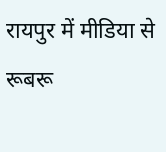रायपुर में मीडिया से रूबरू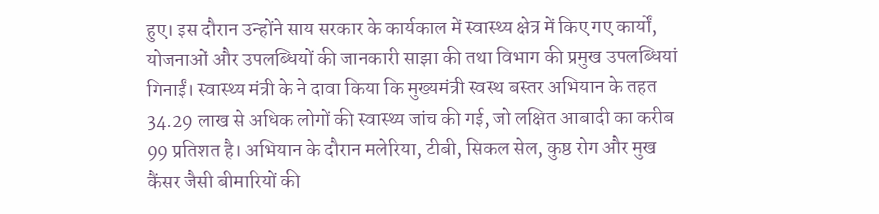हुए। इस दौरान उन्होंने साय सरकार के कार्यकाल में स्वास्थ्य क्षेत्र में किए गए कार्यों, योजनाओं और उपलब्धियों की जानकारी साझा की तथा विभाग की प्रमुख उपलब्धियां गिनाईं। स्वास्थ्य मंत्री के ने दावा किया कि मुख्यमंत्री स्वस्थ बस्तर अभियान के तहत 34.29 लाख से अधिक लोगों की स्वास्थ्य जांच की गई, जो लक्षित आबादी का करीब 99 प्रतिशत है। अभियान के दौरान मलेरिया, टीबी, सिकल सेल, कुष्ठ रोग और मुख कैंसर जैसी बीमारियों की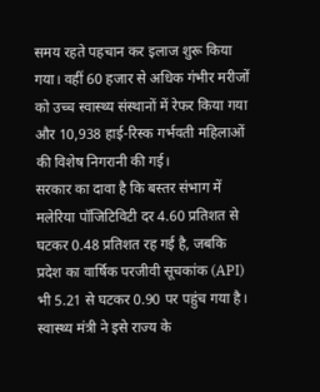समय रहते पहचान कर इलाज शुरू किया गया। वहीं 60 हजार से अधिक गंभीर मरीजों को उच्च स्वास्थ्य संस्थानों में रेफर किया गया और 10,938 हाई-रिस्क गर्भवती महिलाओं की विशेष निगरानी की गई।
सरकार का दावा है कि बस्तर संभाग में मलेरिया पॉजिटिविटी दर 4.60 प्रतिशत से घटकर 0.48 प्रतिशत रह गई है, जबकि प्रदेश का वार्षिक परजीवी सूचकांक (API) भी 5.21 से घटकर 0.90 पर पहुंच गया है। स्वास्थ्य मंत्री ने इसे राज्य के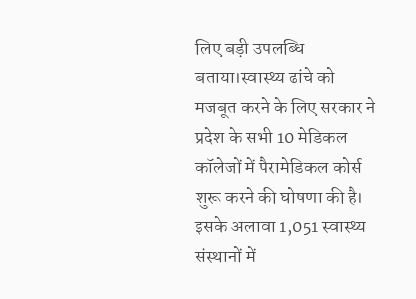लिए बड़ी उपलब्धि बताया।स्वास्थ्य ढांचे को मजबूत करने के लिए सरकार ने प्रदेश के सभी 10 मेडिकल कॉलेजों में पैरामेडिकल कोर्स शुरू करने की घोषणा की है। इसके अलावा 1,051 स्वास्थ्य संस्थानों में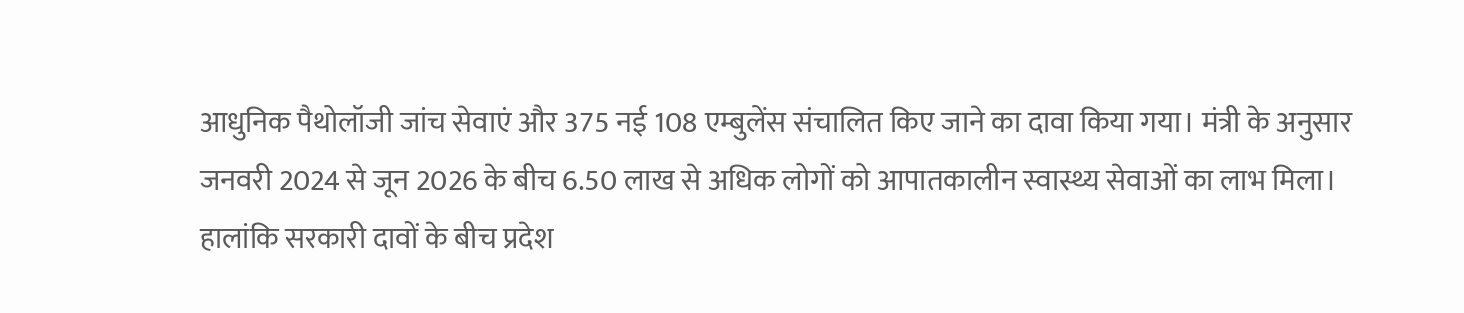आधुनिक पैथोलॉजी जांच सेवाएं और 375 नई 108 एम्बुलेंस संचालित किए जाने का दावा किया गया। मंत्री के अनुसार जनवरी 2024 से जून 2026 के बीच 6.50 लाख से अधिक लोगों को आपातकालीन स्वास्थ्य सेवाओं का लाभ मिला। हालांकि सरकारी दावों के बीच प्रदेश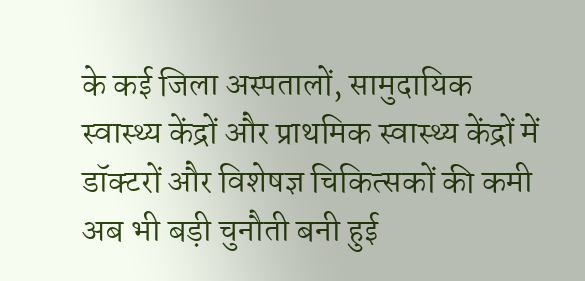के कई जिला अस्पतालों, सामुदायिक स्वास्थ्य केंद्रों और प्राथमिक स्वास्थ्य केंद्रों में डॉक्टरों और विशेषज्ञ चिकित्सकों की कमी अब भी बड़ी चुनौती बनी हुई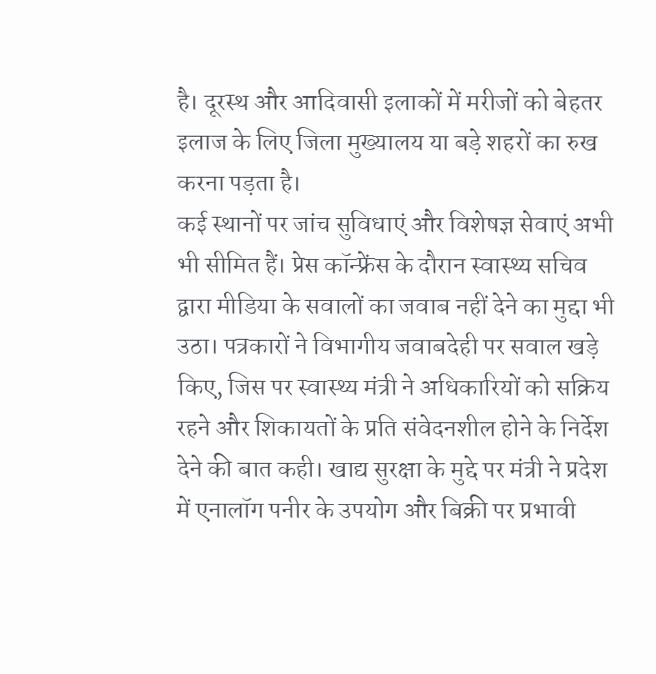है। दूरस्थ और आदिवासी इलाकों में मरीजों को बेहतर इलाज के लिए जिला मुख्यालय या बड़े शहरों का रुख करना पड़ता है।
कई स्थानों पर जांच सुविधाएं और विशेषज्ञ सेवाएं अभी भी सीमित हैं। प्रेस कॉन्फ्रेंस के दौरान स्वास्थ्य सचिव द्वारा मीडिया के सवालों का जवाब नहीं देने का मुद्दा भी उठा। पत्रकारों ने विभागीय जवाबदेही पर सवाल खड़े किए, जिस पर स्वास्थ्य मंत्री ने अधिकारियों को सक्रिय रहने और शिकायतों के प्रति संवेदनशील होने के निर्देश देने की बात कही। खाद्य सुरक्षा के मुद्दे पर मंत्री ने प्रदेश में एनालॉग पनीर के उपयोग और बिक्री पर प्रभावी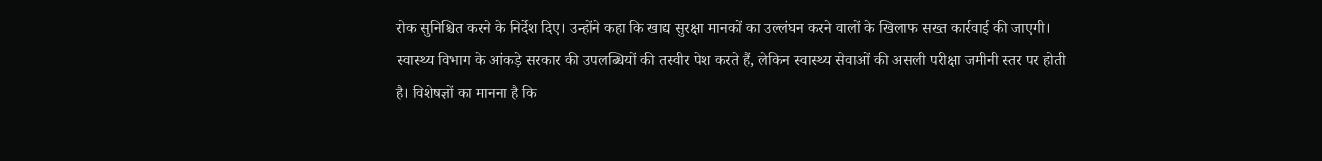रोक सुनिश्चित करने के निर्देश दिए। उन्होंने कहा कि खाद्य सुरक्षा मानकों का उल्लंघन करने वालों के खिलाफ सख्त कार्रवाई की जाएगी। स्वास्थ्य विभाग के आंकड़े सरकार की उपलब्धियों की तस्वीर पेश करते हैं, लेकिन स्वास्थ्य सेवाओं की असली परीक्षा जमीनी स्तर पर होती है। विशेषज्ञों का मानना है कि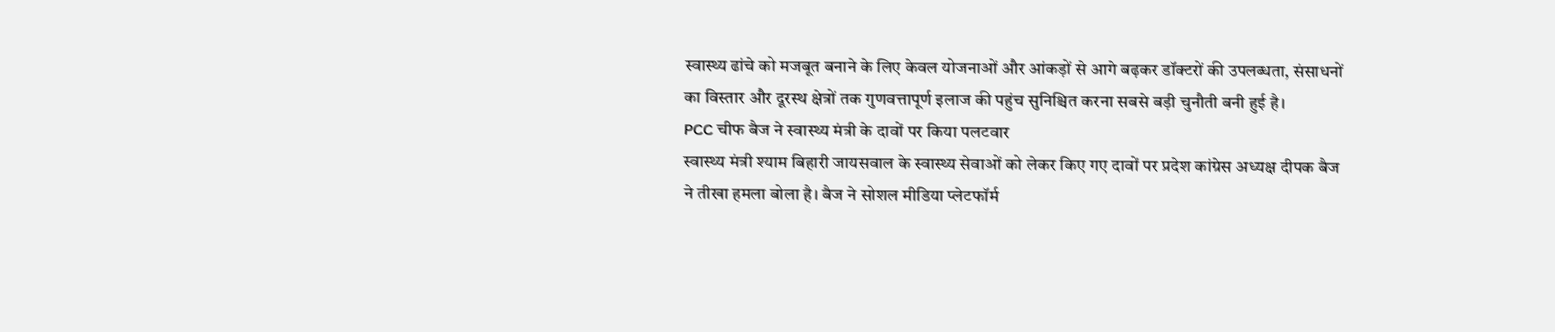स्वास्थ्य ढांचे को मजबूत बनाने के लिए केवल योजनाओं और आंकड़ों से आगे बढ़कर डॉक्टरों की उपलब्धता, संसाधनों का विस्तार और दूरस्थ क्षेत्रों तक गुणवत्तापूर्ण इलाज की पहुंच सुनिश्चित करना सबसे बड़ी चुनौती बनी हुई है।
PCC चीफ बैज ने स्वास्थ्य मंत्री के दावों पर किया पलटवार
स्वास्थ्य मंत्री श्याम बिहारी जायसवाल के स्वास्थ्य सेवाओं को लेकर किए गए दावों पर प्रदेश कांग्रेस अध्यक्ष दीपक बैज ने तीखा हमला बोला है। बैज ने सोशल मीडिया प्लेटफॉर्म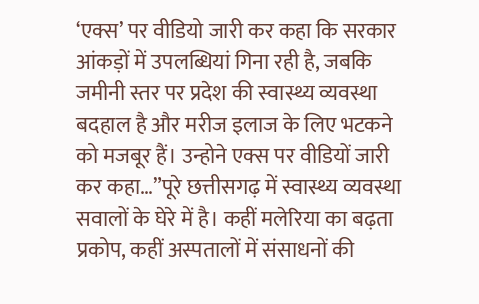‘एक्स’ पर वीडियो जारी कर कहा कि सरकार आंकड़ों में उपलब्धियां गिना रही है, जबकि जमीनी स्तर पर प्रदेश की स्वास्थ्य व्यवस्था बदहाल है और मरीज इलाज के लिए भटकने को मजबूर हैं। उन्होने एक्स पर वीडियों जारी कर कहा…”पूरे छत्तीसगढ़ में स्वास्थ्य व्यवस्था सवालों के घेरे में है। कहीं मलेरिया का बढ़ता प्रकोप, कहीं अस्पतालों में संसाधनों की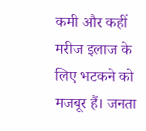कमी और कहीं मरीज इलाज के लिए भटकने को मजबूर हैं। जनता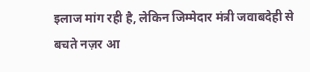इलाज मांग रही है, लेकिन जिम्मेदार मंत्री जवाबदेही से बचते नज़र आ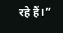रहे हैं।”